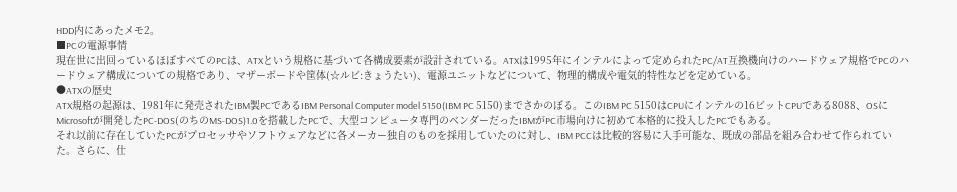HDD内にあったメモ2。
■PCの電源事情
現在世に出回っているほぼすべてのPCは、ATXという規格に基づいて各構成要素が設計されている。ATXは1995年にインテルによって定められたPC/AT互換機向けのハードウェア規格でPCのハードウェア構成についての規格であり、マザーボードや筐体(☆ルビ:きょうたい)、電源ユニットなどについて、物理的構成や電気的特性などを定めている。
●ATXの歴史
ATX規格の起源は、1981年に発売されたIBM製PCであるIBM Personal Computer model 5150(IBM PC 5150)までさかのぼる。このIBM PC 5150はCPUにインテルの16ビットCPUである8088、OSにMicrosoftが開発したPC-DOS(のちのMS-DOS)1.0を搭載したPCで、大型コンピュータ専門のベンダーだったIBMがPC市場向けに初めて本格的に投入したPCでもある。
それ以前に存在していたPCがプロセッサやソフトウェアなどに各メーカー独自のものを採用していたのに対し、IBM PCCは比較的容易に入手可能な、既成の部品を組み合わせて作られていた。さらに、仕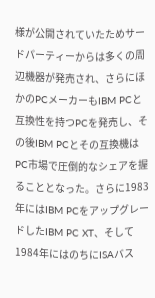様が公開されていたためサードパーティーからは多くの周辺機器が発売され、さらにほかのPCメーカーもIBM PCと互換性を持つPCを発売し、その後IBM PCとその互換機はPC市場で圧倒的なシェアを握ることとなった。さらに1983年にはIBM PCをアップグレードしたIBM PC XT、そして1984年にはのちにISAバス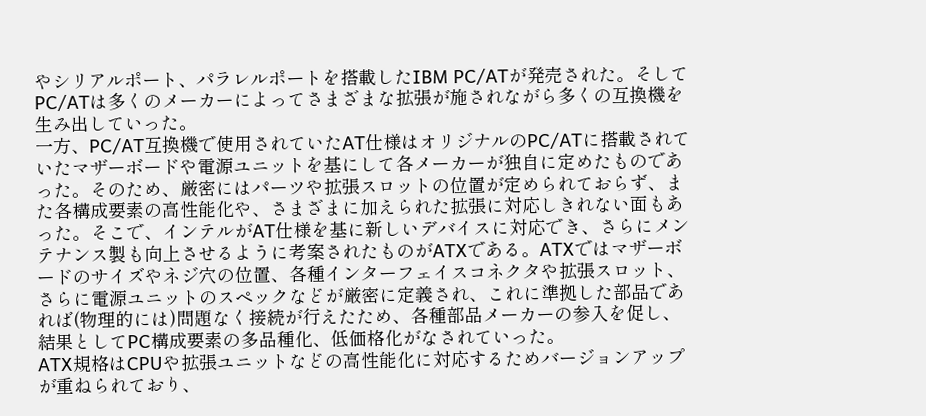やシリアルポート、パラレルポートを搭載したIBM PC/ATが発売された。そしてPC/ATは多くのメーカーによってさまざまな拡張が施されながら多くの互換機を生み出していった。
一方、PC/AT互換機で使用されていたAT仕様はオリジナルのPC/ATに搭載されていたマザーボードや電源ユニットを基にして各メーカーが独自に定めたものであった。そのため、厳密にはパーツや拡張スロットの位置が定められておらず、また各構成要素の高性能化や、さまざまに加えられた拡張に対応しきれない面もあった。そこで、インテルがAT仕様を基に新しいデバイスに対応でき、さらにメンテナンス製も向上させるように考案されたものがATXである。ATXではマザーボードのサイズやネジ穴の位置、各種インターフェイスコネクタや拡張スロット、さらに電源ユニットのスペックなどが厳密に定義され、これに準拠した部品であれば(物理的には)問題なく接続が行えたため、各種部品メーカーの参入を促し、結果としてPC構成要素の多品種化、低価格化がなされていった。
ATX規格はCPUや拡張ユニットなどの高性能化に対応するためバージョンアップが重ねられており、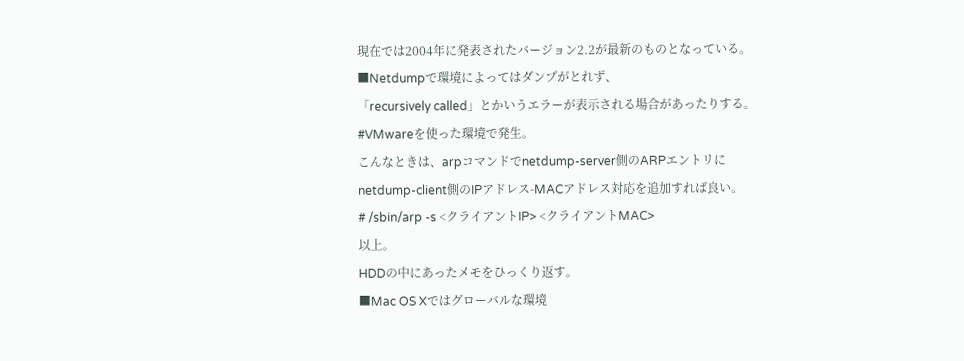現在では2004年に発表されたバージョン2.2が最新のものとなっている。
■Netdumpで環境によってはダンプがとれず、
「recursively called」とかいうエラーが表示される場合があったりする。
#VMwareを使った環境で発生。
こんなときは、arpコマンドでnetdump-server側のARPエントリにnetdump-client側のIPアドレス-MACアドレス対応を追加すれば良い。
# /sbin/arp -s <クライアントIP> <クライアントMAC>
以上。
HDDの中にあったメモをひっくり返す。
■Mac OS Xではグローバルな環境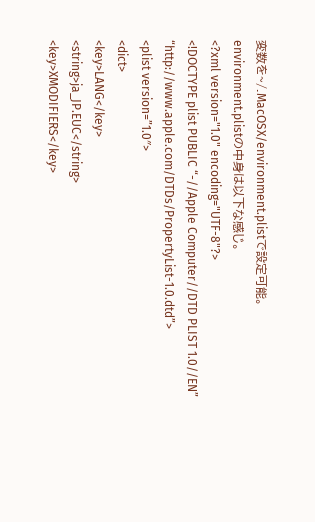変数を~/.MacOSX/environment.plistで設定可能。
environment.plistの中身は以下な感じ。
<?xml version="1.0" encoding="UTF-8"?>
<!DOCTYPE plist PUBLIC “-//Apple Computer//DTD PLIST 1.0//EN” “http://www.apple.com/DTDs/PropertyList-1.0.dtd”>
<plist version=”1.0″>
<dict>
<key>LANG</key>
<string>ja_JP.EUC</string>
<key>XMODIFIERS</key>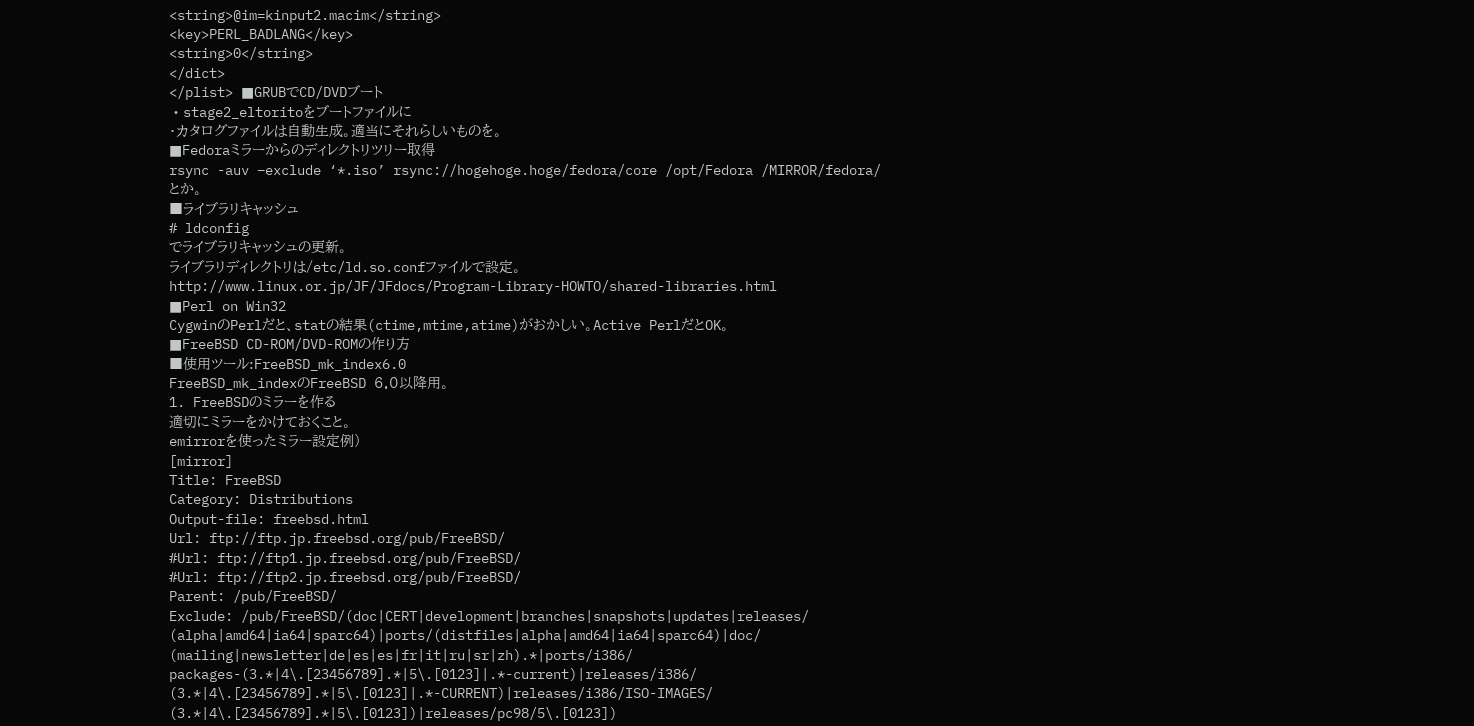<string>@im=kinput2.macim</string>
<key>PERL_BADLANG</key>
<string>0</string>
</dict>
</plist> ■GRUBでCD/DVDブート
・stage2_eltoritoをブートファイルに
・カタログファイルは自動生成。適当にそれらしいものを。
■Fedoraミラーからのディレクトリツリー取得
rsync -auv –exclude ‘*.iso’ rsync://hogehoge.hoge/fedora/core /opt/Fedora /MIRROR/fedora/
とか。
■ライブラリキャッシュ
# ldconfig
でライブラリキャッシュの更新。
ライブラリディレクトリは/etc/ld.so.confファイルで設定。
http://www.linux.or.jp/JF/JFdocs/Program-Library-HOWTO/shared-libraries.html
■Perl on Win32
CygwinのPerlだと、statの結果(ctime,mtime,atime)がおかしい。Active PerlだとOK。
■FreeBSD CD-ROM/DVD-ROMの作り方
■使用ツール:FreeBSD_mk_index6.0
FreeBSD_mk_indexのFreeBSD 6.0以降用。
1. FreeBSDのミラーを作る
適切にミラーをかけておくこと。
emirrorを使ったミラー設定例)
[mirror]
Title: FreeBSD
Category: Distributions
Output-file: freebsd.html
Url: ftp://ftp.jp.freebsd.org/pub/FreeBSD/
#Url: ftp://ftp1.jp.freebsd.org/pub/FreeBSD/
#Url: ftp://ftp2.jp.freebsd.org/pub/FreeBSD/
Parent: /pub/FreeBSD/
Exclude: /pub/FreeBSD/(doc|CERT|development|branches|snapshots|updates|releases/
(alpha|amd64|ia64|sparc64)|ports/(distfiles|alpha|amd64|ia64|sparc64)|doc/
(mailing|newsletter|de|es|es|fr|it|ru|sr|zh).*|ports/i386/
packages-(3.*|4\.[23456789].*|5\.[0123]|.*-current)|releases/i386/
(3.*|4\.[23456789].*|5\.[0123]|.*-CURRENT)|releases/i386/ISO-IMAGES/
(3.*|4\.[23456789].*|5\.[0123])|releases/pc98/5\.[0123])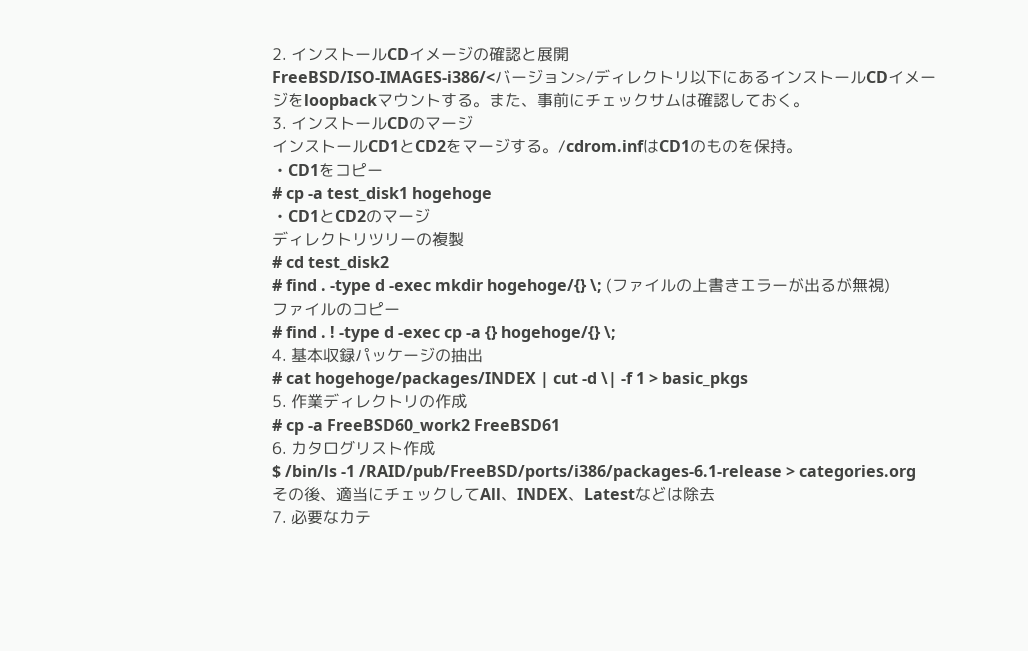2. インストールCDイメージの確認と展開
FreeBSD/ISO-IMAGES-i386/<バージョン>/ディレクトリ以下にあるインストールCDイメージをloopbackマウントする。また、事前にチェックサムは確認しておく。
3. インストールCDのマージ
インストールCD1とCD2をマージする。/cdrom.infはCD1のものを保持。
・CD1をコピー
# cp -a test_disk1 hogehoge
・CD1とCD2のマージ
ディレクトリツリーの複製
# cd test_disk2
# find . -type d -exec mkdir hogehoge/{} \; (ファイルの上書きエラーが出るが無視)
ファイルのコピー
# find . ! -type d -exec cp -a {} hogehoge/{} \;
4. 基本収録パッケージの抽出
# cat hogehoge/packages/INDEX | cut -d \| -f 1 > basic_pkgs
5. 作業ディレクトリの作成
# cp -a FreeBSD60_work2 FreeBSD61
6. カタログリスト作成
$ /bin/ls -1 /RAID/pub/FreeBSD/ports/i386/packages-6.1-release > categories.org
その後、適当にチェックしてAll、INDEX、Latestなどは除去
7. 必要なカテ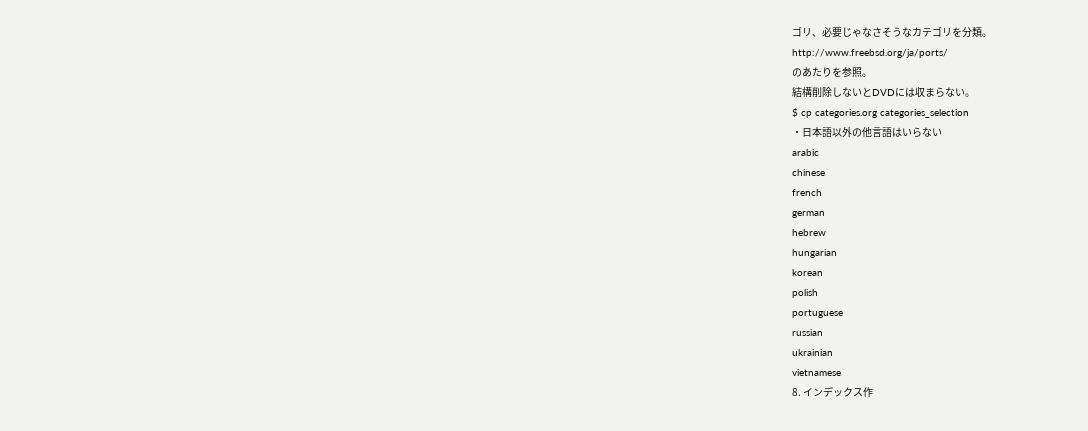ゴリ、必要じゃなさそうなカテゴリを分類。
http://www.freebsd.org/ja/ports/
のあたりを参照。
結構削除しないとDVDには収まらない。
$ cp categories.org categories_selection
・日本語以外の他言語はいらない
arabic
chinese
french
german
hebrew
hungarian
korean
polish
portuguese
russian
ukrainian
vietnamese
8. インデックス作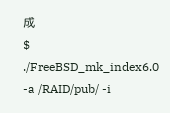成
$ ./FreeBSD_mk_index6.0 -a /RAID/pub/ -i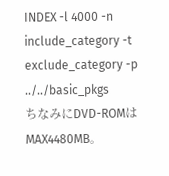INDEX -l 4000 -n include_category -t exclude_category -p ../../basic_pkgs
ちなみにDVD-ROMはMAX4480MB。